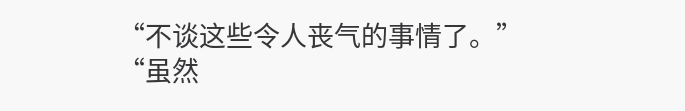“不谈这些令人丧气的事情了。”
“虽然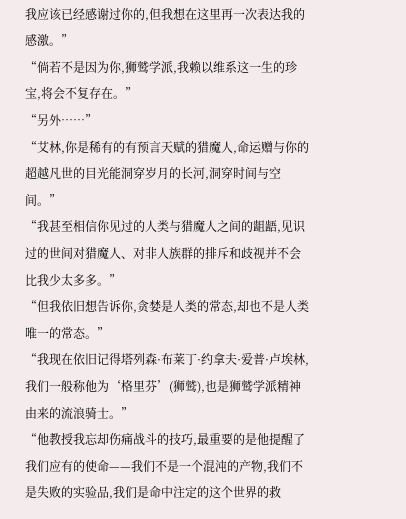我应该已经感谢过你的,但我想在这里再一次表达我的感激。”
“倘若不是因为你,狮鹫学派,我赖以维系这一生的珍宝,将会不复存在。”
“另外……”
“艾林,你是稀有的有预言天赋的猎魔人,命运赠与你的超越凡世的目光能洞穿岁月的长河,洞穿时间与空间。”
“我甚至相信你见过的人类与猎魔人之间的龃龉,见识过的世间对猎魔人、对非人族群的排斥和歧视并不会比我少太多多。”
“但我依旧想告诉你,贪婪是人类的常态,却也不是人类唯一的常态。”
“我现在依旧记得塔列森·布莱丁·约拿夫·爱普·卢埃林,我们一般称他为‘格里芬’(狮鹫),也是狮鹫学派精神由来的流浪骑士。”
“他教授我忘却伤痛战斗的技巧,最重要的是他提醒了我们应有的使命——我们不是一个混沌的产物,我们不是失败的实验品,我们是命中注定的这个世界的救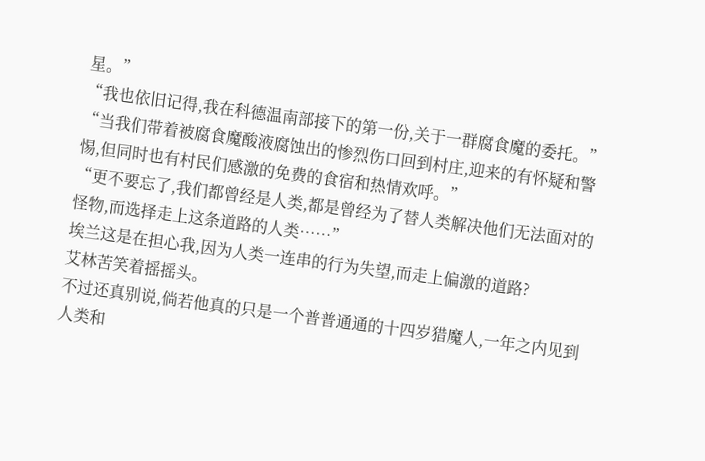星。”
“我也依旧记得,我在科德温南部接下的第一份,关于一群腐食魔的委托。”
“当我们带着被腐食魔酸液腐蚀出的惨烈伤口回到村庄,迎来的有怀疑和警惕,但同时也有村民们感激的免费的食宿和热情欢呼。”
“更不要忘了,我们都曾经是人类,都是曾经为了替人类解决他们无法面对的怪物,而选择走上这条道路的人类……”
埃兰这是在担心我,因为人类一连串的行为失望,而走上偏激的道路?
艾林苦笑着摇摇头。
不过还真别说,倘若他真的只是一个普普通通的十四岁猎魔人,一年之内见到人类和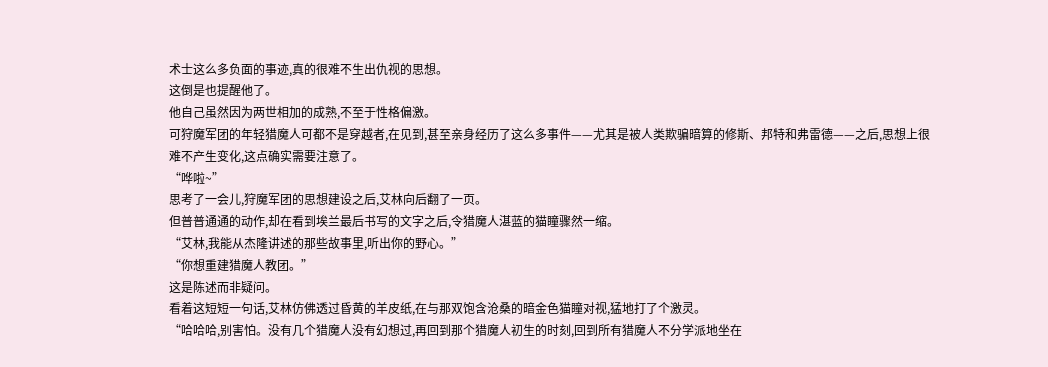术士这么多负面的事迹,真的很难不生出仇视的思想。
这倒是也提醒他了。
他自己虽然因为两世相加的成熟,不至于性格偏激。
可狩魔军团的年轻猎魔人可都不是穿越者,在见到,甚至亲身经历了这么多事件——尤其是被人类欺骗暗算的修斯、邦特和弗雷德——之后,思想上很难不产生变化,这点确实需要注意了。
“哗啦~”
思考了一会儿,狩魔军团的思想建设之后,艾林向后翻了一页。
但普普通通的动作,却在看到埃兰最后书写的文字之后,令猎魔人湛蓝的猫瞳骤然一缩。
“艾林,我能从杰隆讲述的那些故事里,听出你的野心。”
“你想重建猎魔人教团。”
这是陈述而非疑问。
看着这短短一句话,艾林仿佛透过昏黄的羊皮纸,在与那双饱含沧桑的暗金色猫瞳对视,猛地打了个激灵。
“哈哈哈,别害怕。没有几个猎魔人没有幻想过,再回到那个猎魔人初生的时刻,回到所有猎魔人不分学派地坐在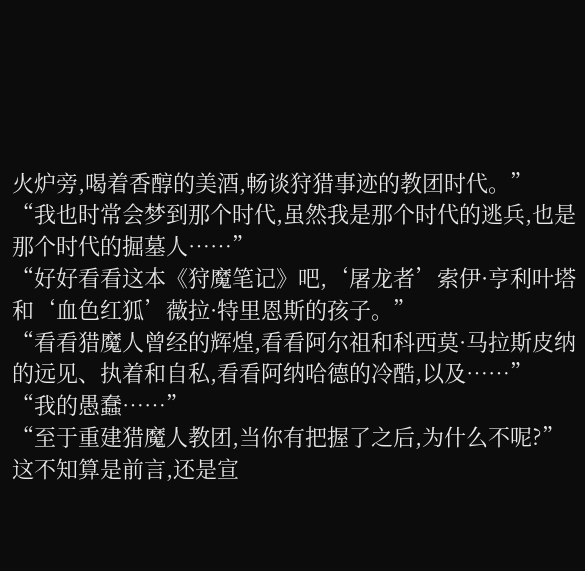火炉旁,喝着香醇的美酒,畅谈狩猎事迹的教团时代。”
“我也时常会梦到那个时代,虽然我是那个时代的逃兵,也是那个时代的掘墓人……”
“好好看看这本《狩魔笔记》吧,‘屠龙者’索伊·亨利叶塔和‘血色红狐’薇拉·特里恩斯的孩子。”
“看看猎魔人曾经的辉煌,看看阿尔祖和科西莫·马拉斯皮纳的远见、执着和自私,看看阿纳哈德的冷酷,以及……”
“我的愚蠢……”
“至于重建猎魔人教团,当你有把握了之后,为什么不呢?”
这不知算是前言,还是宣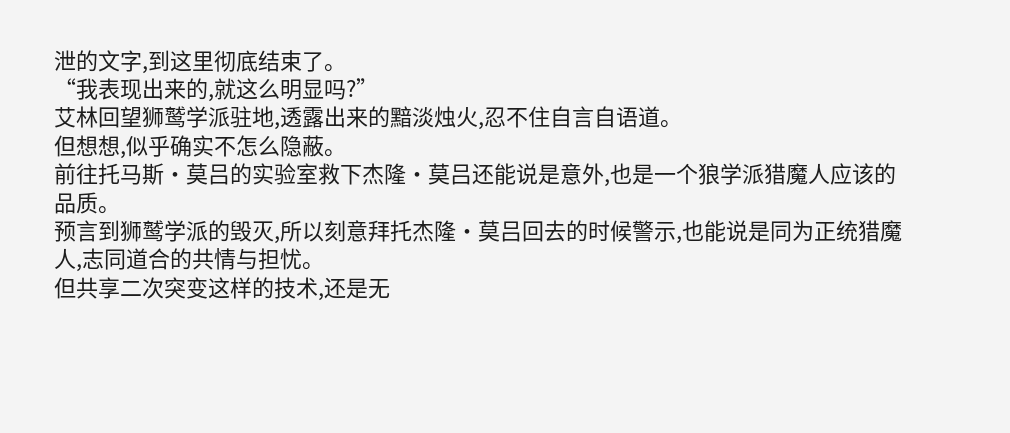泄的文字,到这里彻底结束了。
“我表现出来的,就这么明显吗?”
艾林回望狮鹫学派驻地,透露出来的黯淡烛火,忍不住自言自语道。
但想想,似乎确实不怎么隐蔽。
前往托马斯·莫吕的实验室救下杰隆·莫吕还能说是意外,也是一个狼学派猎魔人应该的品质。
预言到狮鹫学派的毁灭,所以刻意拜托杰隆·莫吕回去的时候警示,也能说是同为正统猎魔人,志同道合的共情与担忧。
但共享二次突变这样的技术,还是无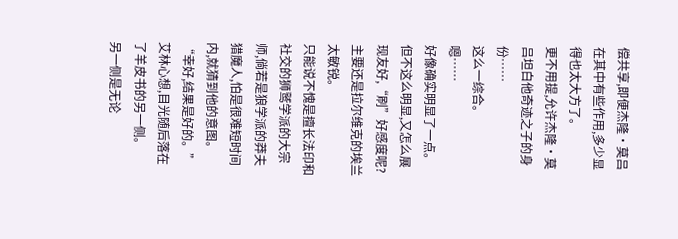偿共享,即便杰隆·莫吕在其中有些作用,多少显得也太大方了。
更不用提,允许杰隆·莫吕坦白他奇迹之子的身份……
这么一综合。
嗯……
好像确实明显了一点。
但不这么明显,又怎么展现友好,“刷”好感度呢?
主要还是拉尔维克的埃兰太敏锐。
只能说不愧是擅长法印和社交的狮鹫学派的大宗师,倘若是狼学派的莽夫猎魔人,怕是很难短时间内,就猜到他的意图。
“幸好,结果是好的。”
艾林心想,目光随后落在了羊皮书的另一侧。
另一侧是无论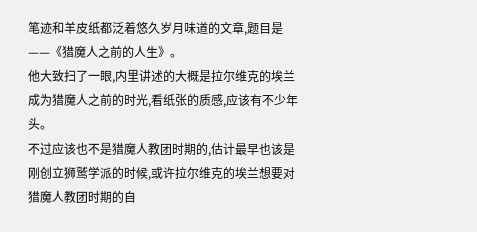笔迹和羊皮纸都泛着悠久岁月味道的文章,题目是——《猎魔人之前的人生》。
他大致扫了一眼,内里讲述的大概是拉尔维克的埃兰成为猎魔人之前的时光,看纸张的质感,应该有不少年头。
不过应该也不是猎魔人教团时期的,估计最早也该是刚创立狮鹫学派的时候,或许拉尔维克的埃兰想要对猎魔人教团时期的自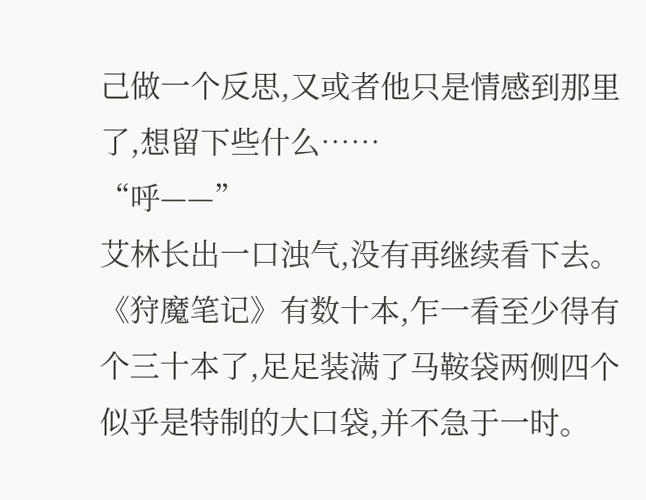己做一个反思,又或者他只是情感到那里了,想留下些什么……
“呼——”
艾林长出一口浊气,没有再继续看下去。
《狩魔笔记》有数十本,乍一看至少得有个三十本了,足足装满了马鞍袋两侧四个似乎是特制的大口袋,并不急于一时。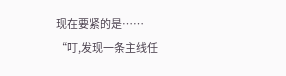现在要紧的是……
“叮,发现一条主线任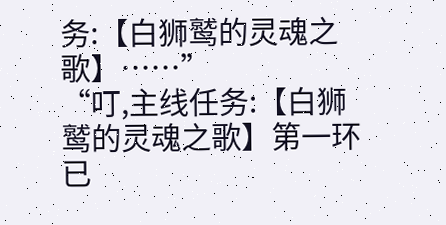务:【白狮鹫的灵魂之歌】……”
“叮,主线任务:【白狮鹫的灵魂之歌】第一环已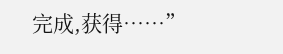完成,获得……”